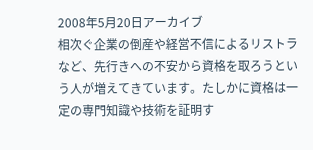2008年5月20日アーカイブ
相次ぐ企業の倒産や経営不信によるリストラなど、先行きへの不安から資格を取ろうという人が増えてきています。たしかに資格は一定の専門知識や技術を証明す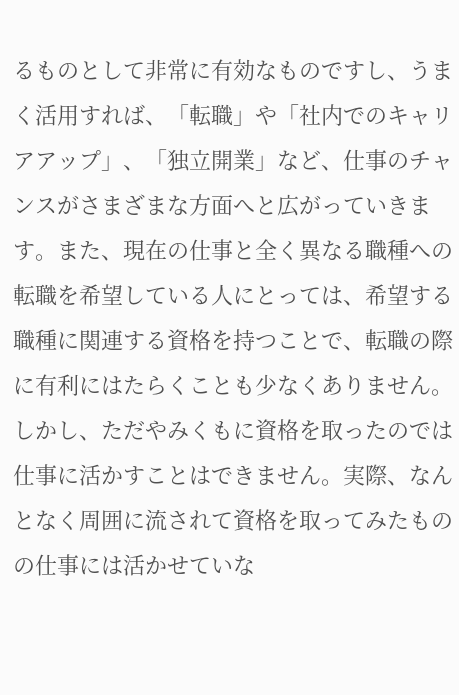るものとして非常に有効なものですし、うまく活用すれば、「転職」や「社内でのキャリアアップ」、「独立開業」など、仕事のチャンスがさまざまな方面へと広がっていきます。また、現在の仕事と全く異なる職種への転職を希望している人にとっては、希望する職種に関連する資格を持つことで、転職の際に有利にはたらくことも少なくありません。
しかし、ただやみくもに資格を取ったのでは仕事に活かすことはできません。実際、なんとなく周囲に流されて資格を取ってみたものの仕事には活かせていな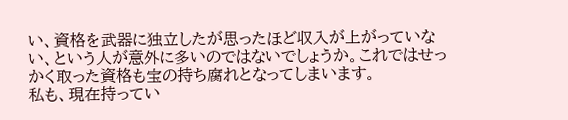い、資格を武器に独立したが思ったほど収入が上がっていない、という人が意外に多いのではないでしょうか。これではせっかく取った資格も宝の持ち腐れとなってしまいます。
私も、現在持ってい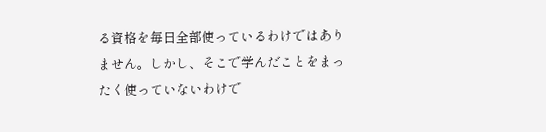る資格を毎日全部使っているわけではありません。しかし、そこで学んだことをまったく使っていないわけで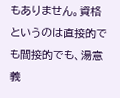もありません。資格というのは直接的でも間接的でも、湯意義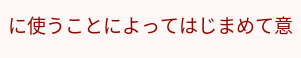に使うことによってはじまめて意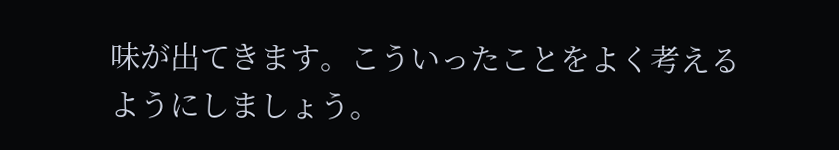味が出てきます。こういったことをよく考えるようにしましょう。